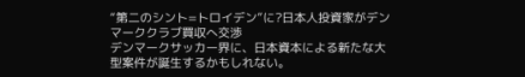“第二のシント=トロイデン”に?日本人投資家がデンマーククラブ買収へ交渉
デンマークサッカー界に、日本資本による新たな大型案件が誕生するかもしれない。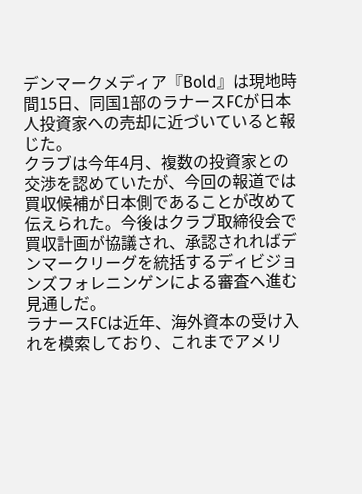デンマークメディア『Bold』は現地時間15日、同国1部のラナースFCが日本人投資家への売却に近づいていると報じた。
クラブは今年4月、複数の投資家との交渉を認めていたが、今回の報道では買収候補が日本側であることが改めて伝えられた。今後はクラブ取締役会で買収計画が協議され、承認されればデンマークリーグを統括するディビジョンズフォレニンゲンによる審査へ進む見通しだ。
ラナースFCは近年、海外資本の受け入れを模索しており、これまでアメリ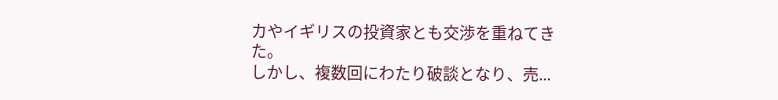カやイギリスの投資家とも交渉を重ねてきた。
しかし、複数回にわたり破談となり、売...